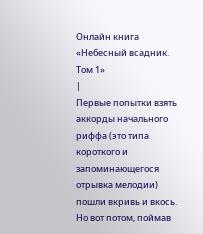Онлайн книга «Небесный всадник. Том 1»
|
Первые попытки взять аккорды начального риффа (это типа короткого и запоминающегося отрывка мелодии) пошли вкривь и вкось. Но вот потом, поймав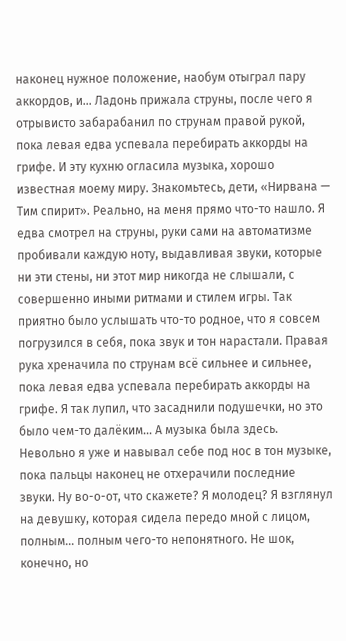наконец нужное положение, наобум отыграл пару аккордов, и… Ладонь прижала струны, после чего я отрывисто забарабанил по струнам правой рукой, пока левая едва успевала перебирать аккорды на грифе. И эту кухню огласила музыка, хорошо известная моему миру. Знакомьтесь, дети, «Нирвана — Тим спирит». Реально, на меня прямо что-то нашло. Я едва смотрел на струны, руки сами на автоматизме пробивали каждую ноту, выдавливая звуки, которые ни эти стены, ни этот мир никогда не слышали, с совершенно иными ритмами и стилем игры. Так приятно было услышать что-то родное, что я совсем погрузился в себя, пока звук и тон нарастали. Правая рука хреначила по струнам всё сильнее и сильнее, пока левая едва успевала перебирать аккорды на грифе. Я так лупил, что засаднили подушечки, но это было чем-то далёким… А музыка была здесь. Невольно я уже и навывал себе под нос в тон музыке, пока пальцы наконец не отхерачили последние звуки. Ну во-о-от, что скажете? Я молодец? Я взглянул на девушку, которая сидела передо мной с лицом, полным… полным чего-то непонятного. Не шок, конечно, но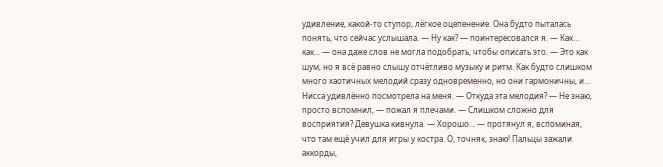удивление, какой-то ступор, лёгкое оцепенение. Она будто пыталась понять, что сейчас услышала. — Ну как? — поинтересовался я. — Как… как… — она даже слов не могла подобрать, чтобы описать это. — Это как шум, но я всё равно слышу отчётливо музыку и ритм. Как будто слишком много хаотичных мелодий сразу одновременно, но они гармоничны, и… Нисса удивлённо посмотрела на меня. — Откуда эта мелодия? — Не знаю, просто вспомнил, — пожал я плечами. — Слишком сложно для восприятия? Девушка кивнула. — Хорошо… — протянул я, вспоминая, что там ещё учил для игры у костра. О, точняк, знаю! Пальцы зажали аккорды,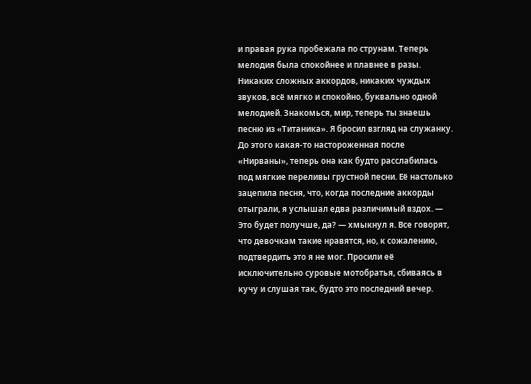и правая рука пробежала по струнам. Теперь мелодия была спокойнее и плавнее в разы. Никаких сложных аккордов, никаких чуждых звуков, всё мягко и спокойно, буквально одной мелодией. Знакомься, мир, теперь ты знаешь песню из «Титаника». Я бросил взгляд на служанку. До этого какая-то настороженная после «Нирваны», теперь она как будто расслабилась под мягкие переливы грустной песни. Её настолько зацепила песня, что, когда последние аккорды отыграли, я услышал едва различимый вздох. — Это будет получше, да? — хмыкнул я. Все говорят, что девочкам такие нравятся, но, к сожалению, подтвердить это я не мог. Просили её исключительно суровые мотобратья, сбиваясь в кучу и слушая так, будто это последний вечер.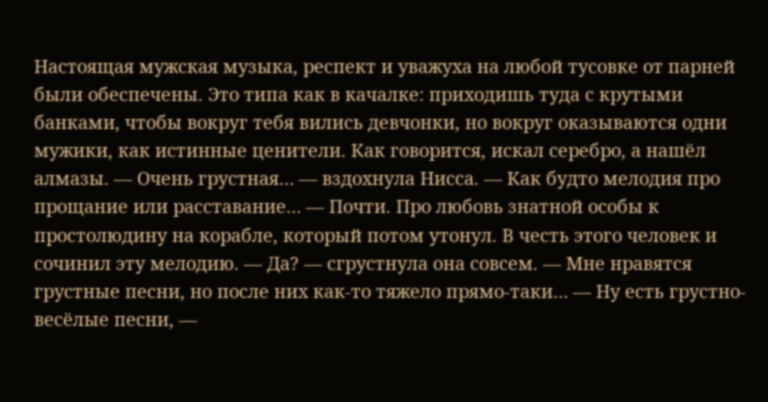Настоящая мужская музыка, респект и уважуха на любой тусовке от парней были обеспечены. Это типа как в качалке: приходишь туда с крутыми банками, чтобы вокруг тебя вились девчонки, но вокруг оказываются одни мужики, как истинные ценители. Как говорится, искал серебро, а нашёл алмазы. — Очень грустная… — вздохнула Нисса. — Как будто мелодия про прощание или расставание… — Почти. Про любовь знатной особы к простолюдину на корабле, который потом утонул. В честь этого человек и сочинил эту мелодию. — Да? — сгрустнула она совсем. — Мне нравятся грустные песни, но после них как-то тяжело прямо-таки… — Ну есть грустно-весёлые песни, —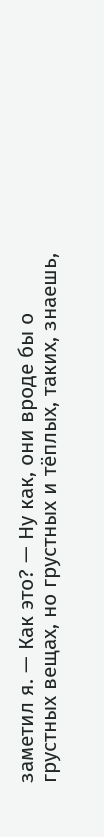заметил я. — Как это? — Ну как, они вроде бы о грустных вещах, но грустных и тёплых, таких, знаешь,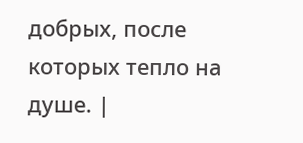добрых, после которых тепло на душе. |